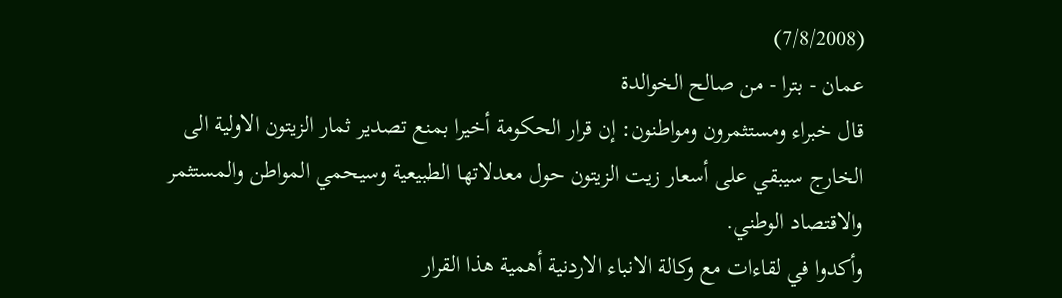(7/8/2008)
عمان - بترا - من صالح الخوالدة
قال خبراء ومستثمرون ومواطنون: إن قرار الحكومة أخيرا بمنع تصدير ثمار الزيتون الاولية الى الخارج سيبقي على أسعار زيت الزيتون حول معدلاتها الطبيعية وسيحمي المواطن والمستثمر والاقتصاد الوطني.
وأكدوا في لقاءات مع وكالة الانباء الاردنية أهمية هذا القرار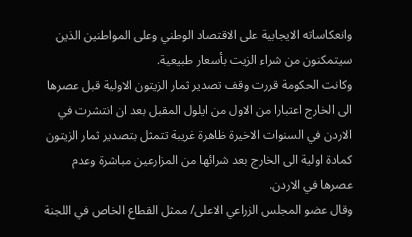وانعكاساته الايجابية على الاقتصاد الوطني وعلى المواطنين الذين سيتمكنون من شراء الزيت بأسعار طبيعية.
وكانت الحكومة قررت وقف تصدير ثمار الزيتون الاولية قبل عصرها الى الخارج اعتبارا من الاول من ايلول المقبل بعد ان انتشرت في الاردن في السنوات الاخيرة ظاهرة غريبة تتمثل بتصدير ثمار الزيتون كمادة اولية الى الخارج بعد شرائها من المزارعين مباشرة وعدم عصرها في الاردن.
وقال عضو المجلس الزراعي الاعلى/ ممثل القطاع الخاص في اللجنة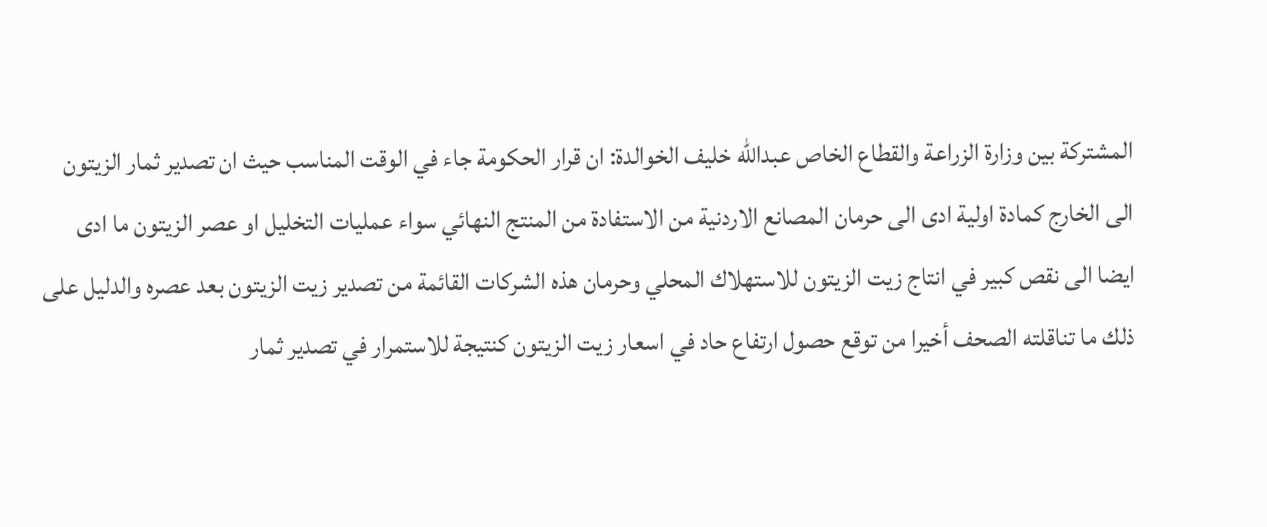المشتركة بين وزارة الزراعة والقطاع الخاص عبدالله خليف الخوالدة: ان قرار الحكومة جاء في الوقت المناسب حيث ان تصدير ثمار الزيتون الى الخارج كمادة اولية ادى الى حرمان المصانع الاردنية من الاستفادة من المنتج النهائي سواء عمليات التخليل او عصر الزيتون ما ادى ايضا الى نقص كبير في انتاج زيت الزيتون للاستهلاك المحلي وحرمان هذه الشركات القائمة من تصدير زيت الزيتون بعد عصره والدليل على ذلك ما تناقلته الصحف أخيرا من توقع حصول ارتفاع حاد في اسعار زيت الزيتون كنتيجة للاستمرار في تصدير ثمار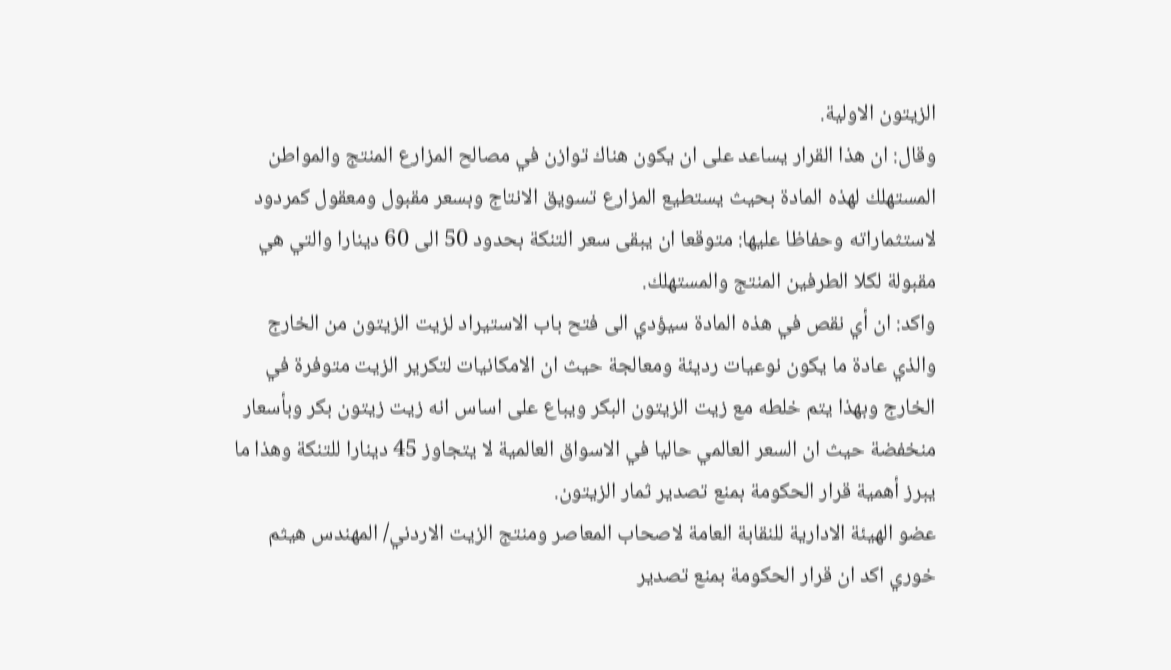الزيتون الاولية.
وقال: ان هذا القرار يساعد على ان يكون هناك توازن في مصالح المزارع المنتج والمواطن المستهلك لهذه المادة بحيث يستطيع المزارع تسويق الانتاج وبسعر مقبول ومعقول كمردود لاستثماراته وحفاظا عليها: متوقعا ان يبقى سعر التنكة بحدود 50 الى 60 دينارا والتي هي مقبولة لكلا الطرفين المنتج والمستهلك.
واكد: ان أي نقص في هذه المادة سيؤدي الى فتح باب الاستيراد لزيت الزيتون من الخارج والذي عادة ما يكون نوعيات رديئة ومعالجة حيث ان الامكانيات لتكرير الزيت متوفرة في الخارج وبهذا يتم خلطه مع زيت الزيتون البكر ويباع على اساس انه زيت زيتون بكر وبأسعار منخفضة حيث ان السعر العالمي حاليا في الاسواق العالمية لا يتجاوز 45 دينارا للتنكة وهذا ما يبرز أهمية قرار الحكومة بمنع تصدير ثمار الزيتون.
عضو الهيئة الادارية للنقابة العامة لاصحاب المعاصر ومنتج الزيت الاردني/ المهندس هيثم خوري اكد ان قرار الحكومة بمنع تصدير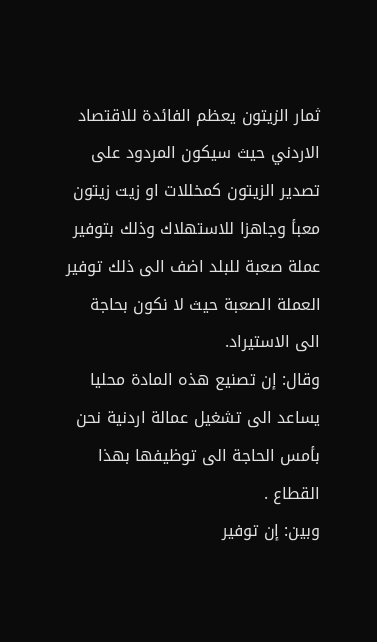ثمار الزيتون يعظم الفائدة للاقتصاد الاردني حيث سيكون المردود على تصدير الزيتون كمخللات او زيت زيتون معبأ وجاهزا للاستهلاك وذلك بتوفير عملة صعبة للبلد اضف الى ذلك توفير العملة الصعبة حيث لا نكون بحاجة الى الاستيراد.
وقال: إن تصنيع هذه المادة محليا يساعد الى تشغيل عمالة اردنية نحن بأمس الحاجة الى توظيفها بهذا القطاع .
وبين: إن توفير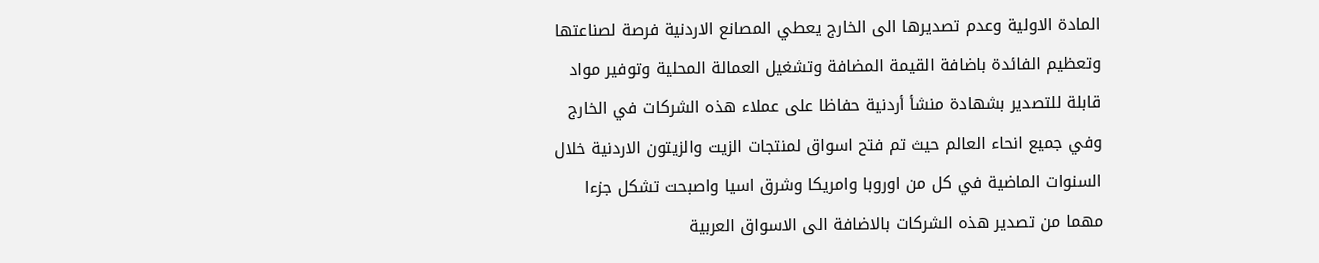المادة الاولية وعدم تصديرها الى الخارج يعطي المصانع الاردنية فرصة لصناعتها وتعظيم الفائدة باضافة القيمة المضافة وتشغيل العمالة المحلية وتوفير مواد قابلة للتصدير بشهادة منشأ أردنية حفاظا على عملاء هذه الشركات في الخارج وفي جميع انحاء العالم حيث تم فتح اسواق لمنتجات الزيت والزيتون الاردنية خلال السنوات الماضية في كل من اوروبا وامريكا وشرق اسيا واصبحت تشكل جزءا مهما من تصدير هذه الشركات بالاضافة الى الاسواق العربية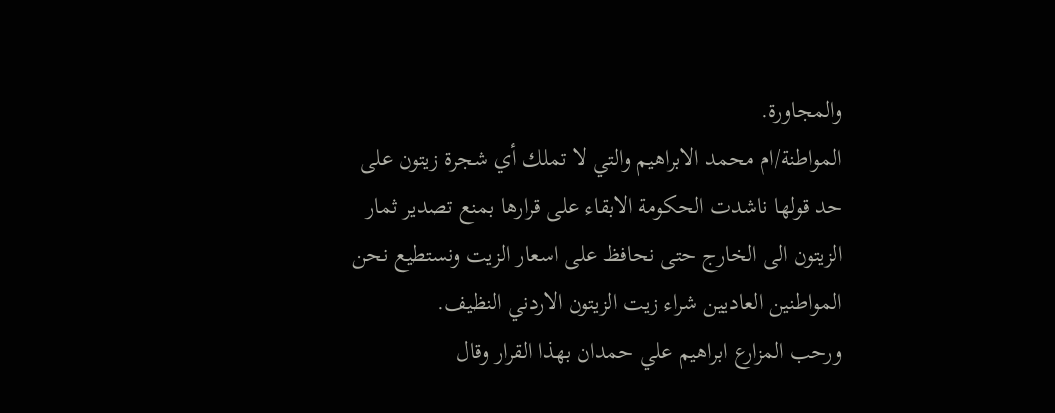والمجاورة.
المواطنة/ام محمد الابراهيم والتي لا تملك أي شجرة زيتون على حد قولها ناشدت الحكومة الابقاء على قرارها بمنع تصدير ثمار الزيتون الى الخارج حتى نحافظ على اسعار الزيت ونستطيع نحن المواطنين العاديين شراء زيت الزيتون الاردني النظيف.
ورحب المزارع ابراهيم علي حمدان بهذا القرار وقال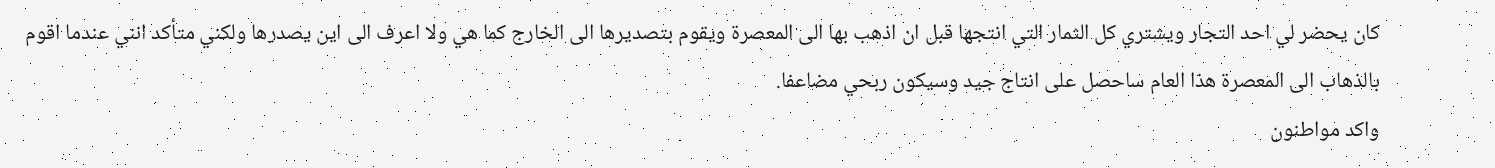كان يحضر لي احد التجار ويشتري كل الثمار التي انتجها قبل ان اذهب بها الى المعصرة ويقوم بتصديرها الى الخارج كما هي ولا اعرف الى اين يصدرها ولكني متأكد انني عندما اقوم بالذهاب الى المعصرة هذا العام ساحصل على انتاج جيد وسيكون ربحي مضاعفا.
واكد مواطنون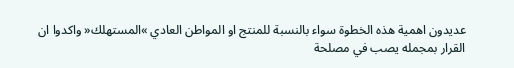عديدون اهمية هذه الخطوة سواء بالنسبة للمنتج او المواطن العادي »المستهلك« واكدوا ان القرار بمجمله يصب في مصلحة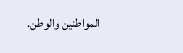المواطنين والوطن.